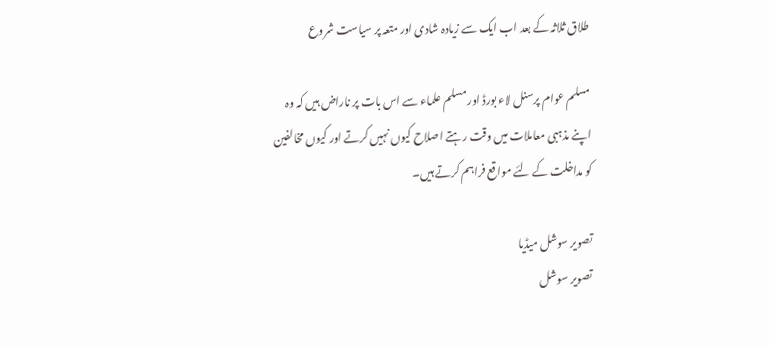طلاق ثلاثہ کے بعد اب ایک سے زیادہ شادی اور متعہ پر سیاست شروع

مسلم عوام پرسنل لاء بورڈ اور مسلم علماء سے اس بات پر ناراض ہیں کہ وہ اپنے مذہبی معاملات میں وقت رہتے اصلاح کیوں نہیں کرتے اور کیوں مخالفین کو مداخلت کے لئے مواقع فراہم کرتے ہیں۔

تصویر سوشل میڈیا
تصویر سوشل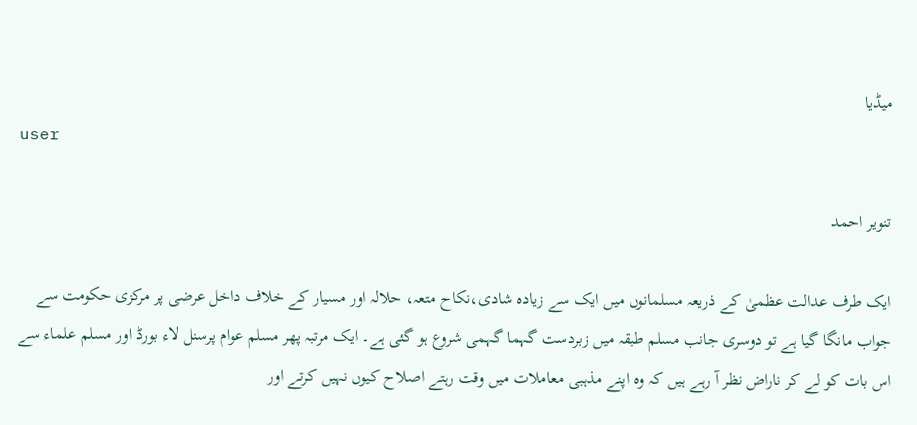میڈیا
user

تنویر احمد

ایک طرف عدالت عظمیٰ کے ذریعہ مسلمانوں میں ایک سے زیادہ شادی،نکاح متعہ، حلالہ اور مسیار کے خلاف داخل عرضی پر مرکزی حکومت سے جواب مانگا گیا ہے تو دوسری جانب مسلم طبقہ میں زبردست گہما گہمی شروع ہو گئی ہے۔ ایک مرتبہ پھر مسلم عوام پرسنل لاء بورڈ اور مسلم علماء سے اس بات کو لے کر ناراض نظر آ رہے ہیں کہ وہ اپنے مذہبی معاملات میں وقت رہتے اصلاح کیوں نہیں کرتے اور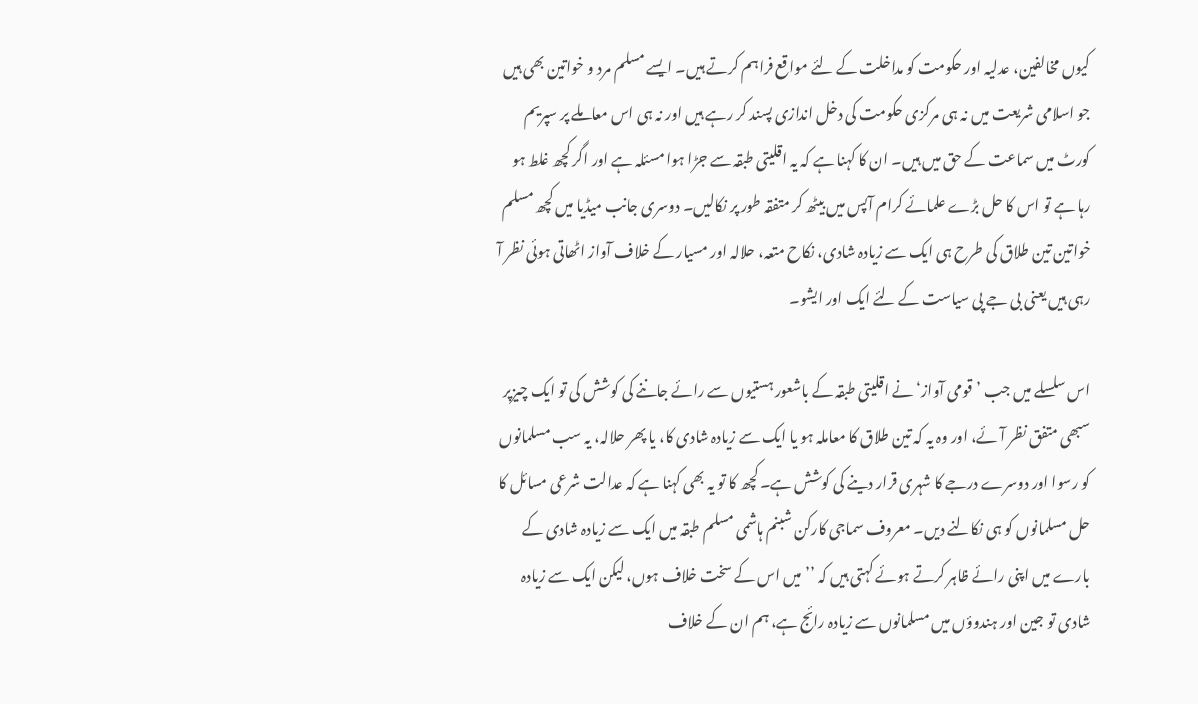کیوں مخالفین، عدلیہ اور حکومت کو مداخلت کے لئے مواقع فراہم کرتے ہیں۔ ایسے مسلم مرد و خواتین بھی ہیں جو اسلامی شریعت میں نہ ہی مرکزی حکومت کی دخل اندازی پسند کر رہے ہیں اور نہ ہی اس معاملے پر سپریم کورٹ میں سماعت کے حق میں ہیں۔ ان کا کہنا ہے کہ یہ اقلیتی طبقہ سے جڑا ہوا مسئلہ ہے اور اگر کچھ غلط ہو رہا ہے تو اس کا حل بڑے علمائے کرام آپس میں بیٹھ کر متفقہ طور پر نکالیں۔ دوسری جانب میڈیا میں کچھ مسلم خواتین تین طلاق کی طرح ہی ایک سے زیادہ شادی، نکاح متعہ، حلالہ اور مسیار کے خلاف آواز اٹھاتی ہوئی نظر آ رہی ہیں یعنی بی جے پی سیاست کے لئے ایک اور ایشو۔

اس سلسلے میں جب ’قومی آواز‘ نے اقلیتی طبقہ کے باشعور ہستیوں سے رائے جاننے کی کوشش کی تو ایک چیزپر سبھی متفق نظر آئے، اور وہ یہ کہ تین طلاق کا معاملہ ہو یا ایک سے زیادہ شادی کا، یا پھر حلالہ، یہ سب مسلمانوں کو رسوا اور دوسرے درجے کا شہری قرار دینے کی کوشش ہے۔ کچھ کا تو یہ بھی کہنا ہے کہ عدالت شرعی مسائل کا حل مسلمانوں کو ہی نکالنے دیں۔ معروف سماجی کارکن شبنم ہاشمی مسلم طبقہ میں ایک سے زیادہ شادی کے بارے میں اپنی رائے ظاہر کرتے ہوئے کہتی ہیں کہ ’’میں اس کے سخت خلاف ہوں، لیکن ایک سے زیادہ شادی تو جین اور ہندوؤں میں مسلمانوں سے زیادہ رائج ہے، ہم ان کے خلاف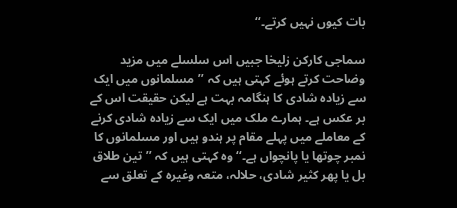بات کیوں نہیں کرتے۔‘‘

سماجی کارکن زلیخا جبیں اس سلسلے میں مزید وضاحت کرتے ہوئے کہتی ہیں کہ ’’مسلمانوں میں ایک سے زیادہ شادی کا ہنگامہ بہت ہے لیکن حقیقت اس کے بر عکس ہے۔ ہمارے ملک میں ایک سے زیادہ شادی کرنے کے معاملے میں پہلے مقام پر ہندو ہیں اور مسلمانوں کا نمبر چوتھا یا پانچواں ہے۔‘‘ وہ کہتی ہیں کہ ’’تین طلاق بل یا پھر کثیر شادی، حلالہ، متعہ وغیرہ کے تعلق سے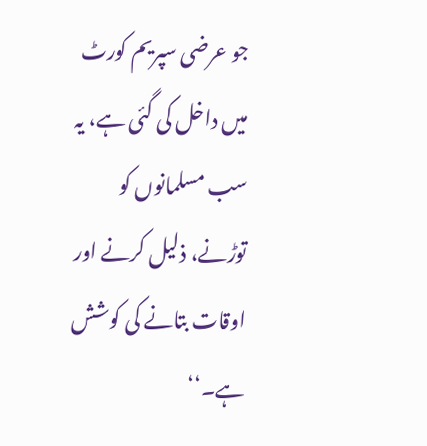جو عرضی سپریم کورٹ میں داخل کی گئی ہے، یہ سب مسلمانوں کو توڑنے، ذلیل کرنے اور اوقات بتانے کی کوشش ہے۔‘‘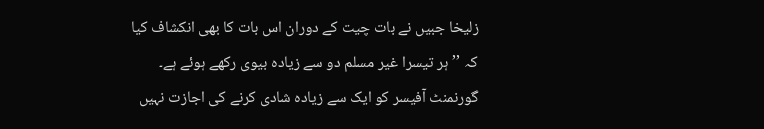زلیخا جبیں نے بات چیت کے دوران اس بات کا بھی انکشاف کیا کہ ’’ہر تیسرا غیر مسلم دو سے زیادہ بیوی رکھے ہوئے ہے۔ گورنمنٹ آفیسر کو ایک سے زیادہ شادی کرنے کی اجازت نہیں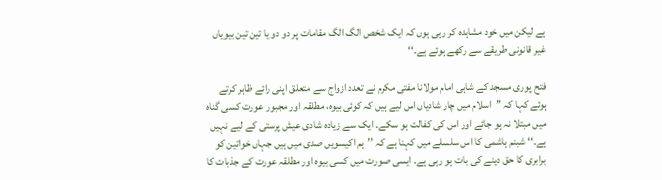ہے لیکن میں خود مشاہدہ کر رہی ہوں کہ ایک شخص الگ الگ مقامات پر دو دو یا تین تین بیویاں غیر قانونی طریقے سے رکھے ہوئے ہے۔‘‘

فتح پوری مسجد کے شاہی امام مولانا مفتی مکرم نے تعدد ازواج سے متعلق اپنی رائے ظاہر کرتے ہوئے کہا کہ ’’اسلام میں چار شادیاں اس لیے ہیں کہ کوئی بیوہ، مطلقہ اور مجبور عورت کسی گناہ میں مبتلا نہ ہو جائے اور اس کی کفالت ہو سکے۔ ایک سے زیادہ شادی عیش پرستی کے لیے نہیں ہے۔‘‘ شبنم ہاشمی کا اس سلسلے میں کہنا ہے کہ ’’ہم اکیسویں صدی میں ہیں جہاں خواتین کو برابری کا حق دینے کی بات ہو رہی ہے۔ ایسی صورت میں کسی بیوہ اور مطلقہ عورت کے جذبات کا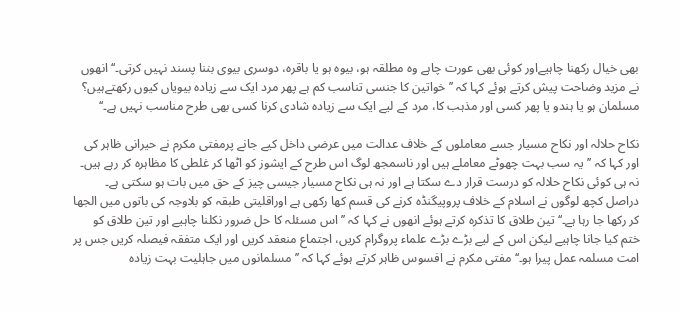بھی خیال رکھنا چاہیےاور کوئی بھی عورت چاہے وہ مطلقہ ہو، بیوہ ہو یا باقرہ، دوسری بیوی بننا پسند نہیں کرتی۔‘‘ انھوں نے مزید وضاحت پیش کرتے ہوئے کہا کہ ’’خواتین کا جنسی تناسب کم ہے پھر مرد ایک سے زیادہ بیویاں کیوں رکھتےہیں؟ مسلمان ہو یا ہندو یا پھر کسی اور مذہب کا، مرد کے لیے ایک سے زیادہ شادی کرنا کسی بھی طرح مناسب نہیں ہے۔‘‘

نکاح حلالہ اور نکاح مسیار جسے معاملوں کے خلاف عدالت میں عرضی داخل کیے جانے پرمفتی مکرم نے حیرانی ظاہر کی اور کہا کہ ’’یہ سب بہت چھوٹے معاملے ہیں اور ناسمجھ لوگ اس طرح کے ایشوز کو اٹھا کر غلطی کا مظاہرہ کر رہے ہیں۔ نہ ہی کوئی نکاح حلالہ کو درست قرار دے سکتا ہے اور نہ ہی نکاح مسیار جیسی چیز کے حق میں بات ہو سکتی ہے۔ دراصل کچھ لوگوں نے اسلام کے خلاف پروپیگنڈہ کرنے کی قسم کھا رکھی ہے اوراقلیتی طبقہ کو بلاوجہ کی باتوں میں الجھا کر رکھا جا رہا ہے۔‘‘ تین طلاق کا تذکرہ کرتے ہوئے انھوں نے کہا کہ ’’اس مسئلہ کا حل ضرور نکلنا چاہیے اور تین طلاق کو ختم کیا جانا چاہیے لیکن اس کے لیے بڑے بڑے علماء پروگرام کریں، اجتماع منعقد کریں اور ایک متفقہ فیصلہ کریں جس پر امت مسلمہ عمل پیرا ہو۔‘‘ مفتی مکرم نے افسوس ظاہر کرتے ہوئے کہا کہ ’’مسلمانوں میں جاہلیت بہت زیادہ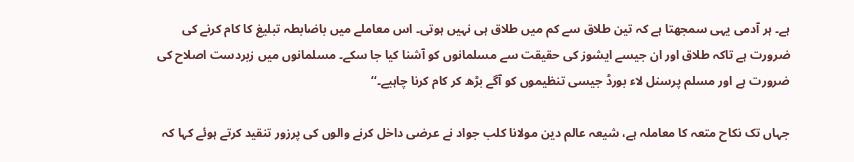ہے۔ ہر آدمی یہی سمجھتا ہے کہ تین طلاق سے کم میں طلاق ہی نہیں ہوتی۔ اس معاملے میں باضابطہ تبلیغ کا کام کرنے کی ضرورت ہے تاکہ طلاق اور ان جیسے ایشوز کی حقیقت سے مسلمانوں کو آشنا کیا جا سکے۔ مسلمانوں میں زبردست اصلاح کی ضرورت ہے اور مسلم پرسنل لاء بورڈ جیسی تنظیموں کو آگے بڑھ کر کام کرنا چاہیے۔‘‘

جہاں تک نکاح متعہ کا معاملہ ہے، شیعہ عالم دین مولانا کلب جواد نے عرضی داخل کرنے والوں کی پرزور تنقید کرتے ہوئے کہا کہ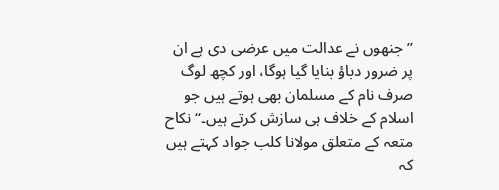’’جنھوں نے عدالت میں عرضی دی ہے ان پر ضرور دباؤ بنایا گیا ہوگا، اور کچھ لوگ صرف نام کے مسلمان بھی ہوتے ہیں جو اسلام کے خلاف ہی سازش کرتے ہیں۔‘‘ نکاح متعہ کے متعلق مولانا کلب جواد کہتے ہیں کہ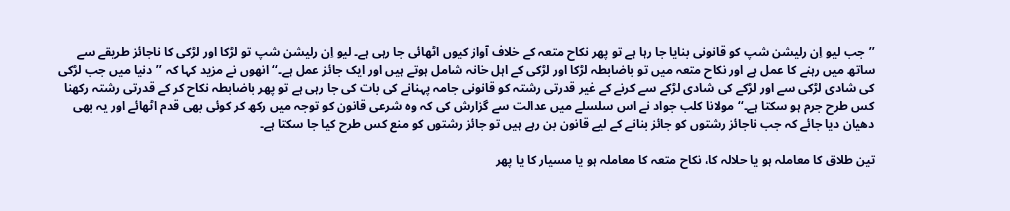’’جب لیو اِن رلیشن شپ کو قانونی بنایا جا رہا ہے تو پھر نکاح متعہ کے خلاف آواز کیوں اٹھائی جا رہی ہے۔ لیو اِن رلیشن شپ تو لڑکا اور لڑکی کا ناجائز طریقے سے ساتھ میں رہنے کا عمل ہے اور نکاح متعہ میں تو باضابطہ لڑکا اور لڑکی کے اہل خانہ شامل ہوتے ہیں اور ایک جائز عمل ہے۔‘‘ انھوں نے مزید کہا کہ ’’دنیا میں جب لڑکی کی شادی لڑکی سے اور لڑکے کی شادی لڑکے سے کرنے کے غیر قدرتی رشتہ کو قانونی جامہ پہنانے کی بات کی جا رہی ہے تو پھر باضابطہ نکاح کر کے قدرتی رشتہ رکھنا کس طرح جرم ہو سکتا ہے۔‘‘ مولانا کلب جواد نے اس سلسلے میں عدالت سے گزارش کی کہ وہ شرعی قانون کو توجہ میں رکھ کر کوئی بھی قدم اٹھائے اور یہ بھی دھیان دیا جائے کہ جب ناجائز رشتوں کو جائز بنانے کے لیے قانون بن رہے ہیں تو جائز رشتوں کو منع کس طرح کیا جا سکتا ہے۔

تین طلاق کا معاملہ ہو یا حلالہ کا، نکاح متعہ کا معاملہ ہو یا مسیار کا یا پھر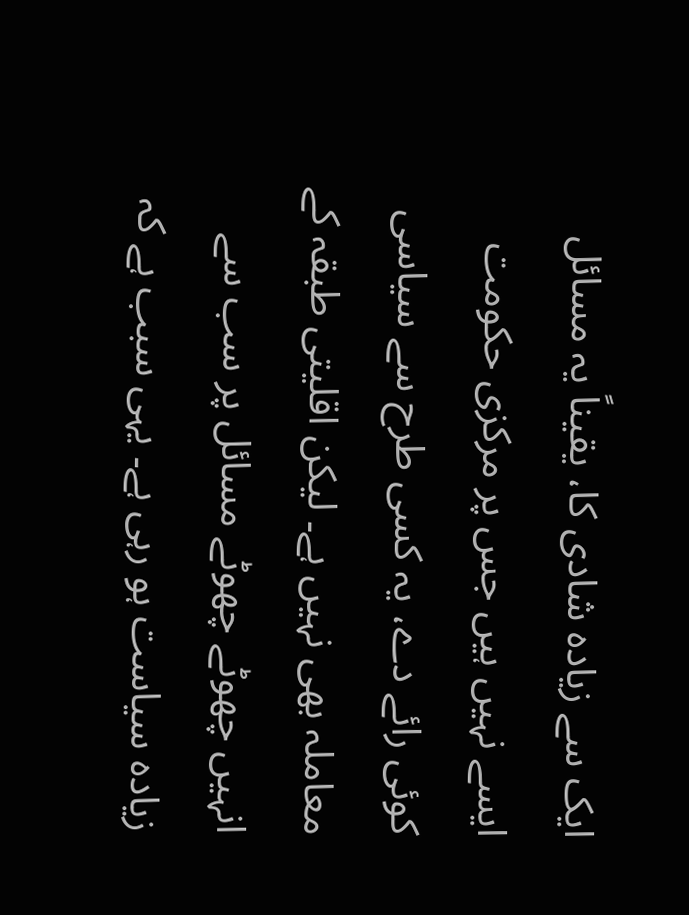ایک سے زیادہ شادی کا، یقیناً یہ مسائل ایسے نہیں ہیں جس پر مرکزی حکومت کوئی رائے دے، یہ کسی طرح سے سیاسی معاملہ بھی نہیں ہے۔ لیکن اقلیتی طبقہ کے انہیں چھوٹے چھوٹے مسائل پر سب سے زیادہ سیاست ہو رہی ہے۔ یہی سبب ہے کہ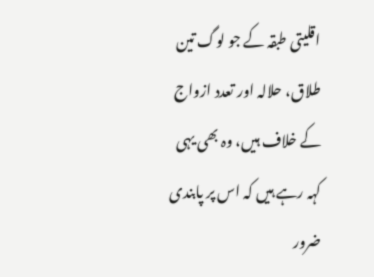اقلیتی طبقہ کے جو لوگ تین طلاق، حلالہ اور تعدد ازواج کے خلاف ہیں، وہ بھی یہی کہہ رہے ہیں کہ اس پر پابندی ضرور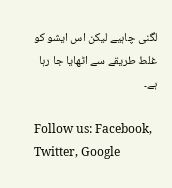لگنی چاہیے لیکن اس ایشو کو غلط طریقے سے اٹھایا جا رہا ہے۔

Follow us: Facebook, Twitter, Google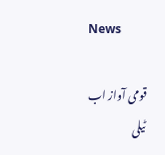News

قومی آواز اب ٹیلی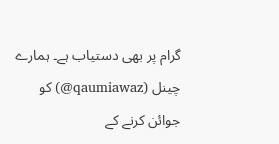گرام پر بھی دستیاب ہے۔ ہمارے چینل (qaumiawaz@) کو جوائن کرنے کے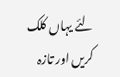لئے یہاں کلک کریں اور تازہ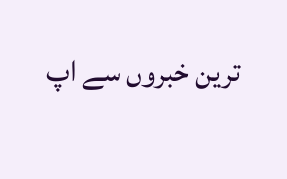ترین خبروں سے اپ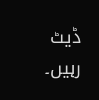ڈیٹ رہیں۔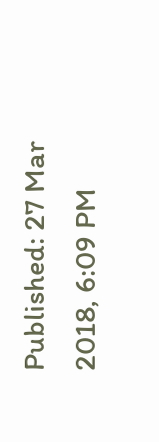Published: 27 Mar 2018, 6:09 PM